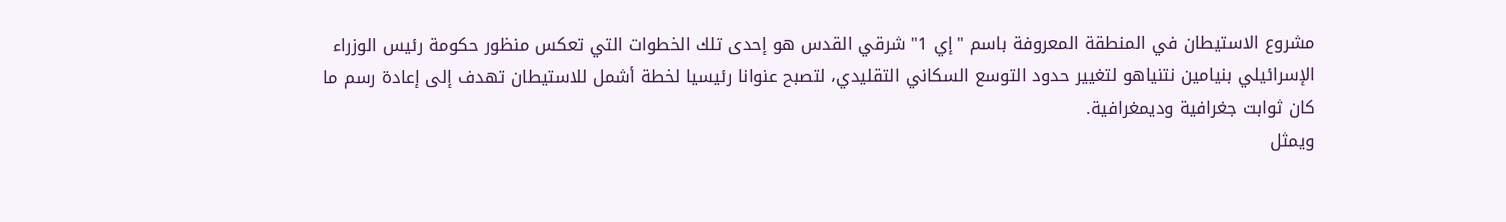مشروع الاستيطان في المنطقة المعروفة باسم "إي 1" شرقي القدس هو إحدى تلك الخطوات التي تعكس منظور حكومة رئيس الوزراء الإسرائيلي بنيامين نتنياهو لتغيير حدود التوسع السكاني التقليدي، لتصبح عنوانا رئيسيا لخطة أشمل للاستيطان تهدف إلى إعادة رسم ما كان ثوابت جغرافية وديمغرافية.
ويمثل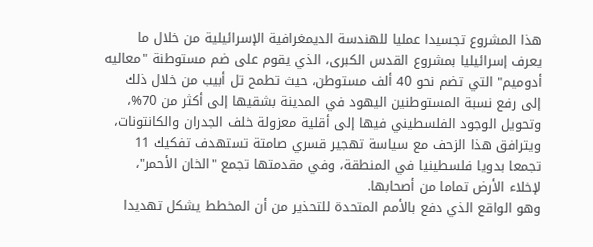هذا المشروع تجسيدا عمليا للهندسة الديمغرافية الإسرائيلية من خلال ما يعرف إسرائيليا بمشروع القدس الكبرى، الذي يقوم على ضم مستوطنة "معاليه أدوميم" التي تضم نحو 40 ألف مستوطن، حيث تطمح تل أبيب من خلال ذلك إلى رفع نسبة المستوطنين اليهود في المدينة بشقيها إلى أكثر من 70%، وتحويل الوجود الفلسطيني فيها إلى أقلية معزولة خلف الجدران والكانتونات، ويترافق هذا الزحف مع سياسة تهجير قسري صامتة تستهدف تفكيك 11 تجمعا بدويا فلسطينيا في المنطقة، وفي مقدمتها تجمع "الخان الأحمر"، لإخلاء الأرض تماما من أصحابها.
وهو الواقع الذي دفع بالأمم المتحدة للتحذير من أن المخطط يشكل تهديدا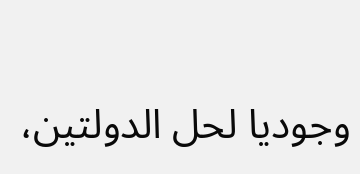وجوديا لحل الدولتين،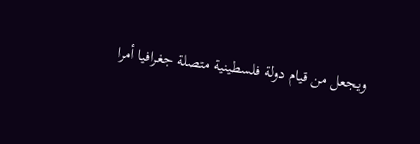ويجعل من قيام دولة فلسطينية متصلة جغرافيا أمرا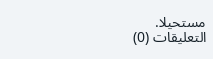مستحيلا.
التعليقات (0)